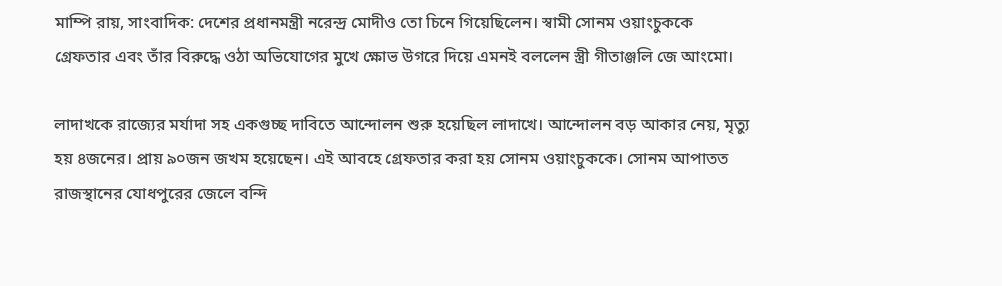মাম্পি রায়, সাংবাদিক: দেশের প্রধানমন্ত্রী নরেন্দ্র মোদীও তো চিনে গিয়েছিলেন। স্বামী সোনম ওয়াংচুককে গ্রেফতার এবং তাঁর বিরুদ্ধে ওঠা অভিযোগের মুখে ক্ষোভ উগরে দিয়ে এমনই বললেন স্ত্রী গীতাঞ্জলি জে আংমো।

লাদাখকে রাজ্যের মর্যাদা সহ একগুচ্ছ দাবিতে আন্দোলন শুরু হয়েছিল লাদাখে। আন্দোলন বড় আকার নেয়, মৃত্যু হয় ৪জনের। প্রায় ৯০জন জখম হয়েছেন। এই আবহে গ্রেফতার করা হয় সোনম ওয়াংচুককে। সোনম আপাতত রাজস্থানের যোধপুরের জেলে বন্দি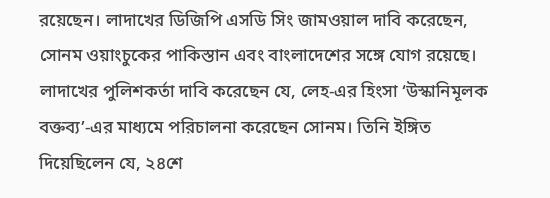রয়েছেন। লাদাখের ডিজিপি এসডি সিং জামওয়াল দাবি করেছেন, সোনম ওয়াংচুকের পাকিস্তান এবং বাংলাদেশের সঙ্গে যোগ রয়েছে। লাদাখের পুলিশকর্তা দাবি করেছেন যে, লেহ-এর হিংসা ‘উস্কানিমূলক বক্তব্য’-এর মাধ্যমে পরিচালনা করেছেন সোনম। তিনি ইঙ্গিত দিয়েছিলেন যে, ২৪শে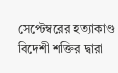সেপ্টেম্বরের হত্যাকাণ্ড বিদেশী শক্তির দ্বারা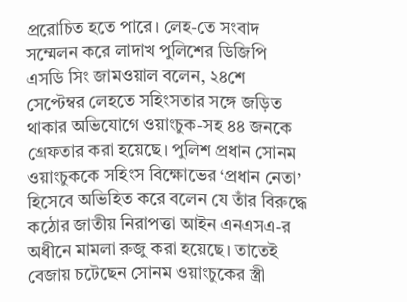প্ররোচিত হতে পারে। লেহ-তে সংবাদ সম্মেলন করে লাদাখ পুলিশের ডিজিপি এসডি সিং জামওয়াল বলেন, ২৪শে সেপ্টেম্বর লেহতে সহিংসতার সঙ্গে জড়িত থাকার অভিযোগে ওয়াংচুক-সহ ৪৪ জনকে গ্রেফতার করা হয়েছে। পুলিশ প্রধান সোনম ওয়াংচুককে সহিংস বিক্ষোভের ‘প্রধান নেতা’ হিসেবে অভিহিত করে বলেন যে তাঁর বিরুদ্ধে কঠোর জাতীয় নিরাপত্তা আইন এনএসএ-র অধীনে মামলা রুজু করা হয়েছে। তাতেই বেজায় চটেছেন সোনম ওয়াংচুকের স্ত্রী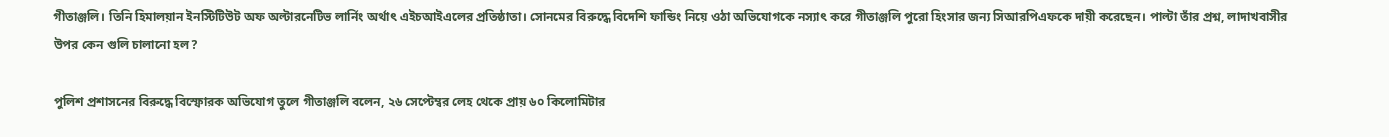গীতাঞ্জলি। তিনি হিমালয়ান ইনস্টিটিউট অফ অল্টারনেটিভ লার্নিং অর্থাৎ এইচআইএলের প্রতিষ্ঠাতা। সোনমের বিরুদ্ধে বিদেশি ফান্ডিং নিয়ে ওঠা অভিযোগকে নস্যাৎ করে গীতাঞ্জলি পুরো হিংসার জন্য সিআরপিএফকে দায়ী করেছেন। পাল্টা তাঁর প্রশ্ন, লাদাখবাসীর উপর কেন গুলি চালানো হল?

পুলিশ প্রশাসনের বিরুদ্ধে বিস্ফোরক অভিযোগ তুলে গীতাঞ্জলি বলেন, ২৬ সেপ্টেম্বর লেহ থেকে প্রায় ৬০ কিলোমিটার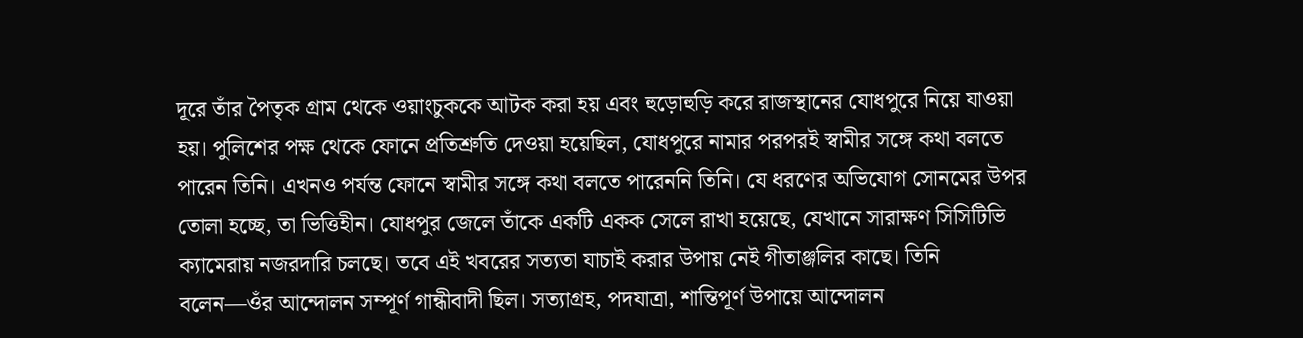দূরে তাঁর পৈতৃক গ্রাম থেকে ওয়াংচুককে আটক করা হয় এবং হুড়োহুড়ি করে রাজস্থানের যোধপুরে নিয়ে যাওয়া হয়। পুলিশের পক্ষ থেকে ফোনে প্রতিশ্রুতি দেওয়া হয়েছিল, যোধপুরে নামার পরপরই স্বামীর সঙ্গে কথা বলতে পারেন তিনি। এখনও পর্যন্ত ফোনে স্বামীর সঙ্গে কথা বলতে পারেননি তিনি। যে ধরণের অভিযোগ সোনমের উপর তোলা হচ্ছে, তা ভিত্তিহীন। যোধপুর জেলে তাঁকে একটি একক সেলে রাখা হয়েছে, যেখানে সারাক্ষণ সিসিটিভি ক্যামেরায় নজরদারি চলছে। তবে এই খবরের সত্যতা যাচাই করার উপায় নেই গীতাঞ্জলির কাছে। তিনি বলেন—ওঁর আন্দোলন সম্পূর্ণ গান্ধীবাদী ছিল। সত্যাগ্রহ, পদযাত্রা, শান্তিপূর্ণ উপায়ে আন্দোলন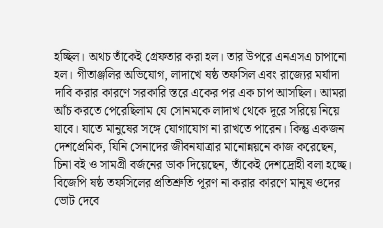হচ্ছিল। অথচ তাঁকেই গ্রেফতার করা হল। তার উপরে এনএসএ চাপানো হল। গীতাঞ্জলির অভিযোগ, লাদাখে ষষ্ঠ তফসিল এবং রাজ্যের মর্যাদা দাবি করার কারণে সরকারি স্তরে একের পর এক চাপ আসছিল। আমরা আঁচ করতে পেরেছিলাম যে সোনমকে লাদাখ থেকে দূরে সরিয়ে নিয়ে যাবে। যাতে মানুষের সঙ্গে যোগাযোগ না রাখতে পারেন। কিন্তু একজন দেশপ্রেমিক, যিনি সেনাদের জীবনযাত্রার মানোন্নয়নে কাজ করেছেন, চিনা বই ও সামগ্রী বর্জনের ডাক দিয়েছেন, তাঁকেই দেশদ্রোহী বলা হচ্ছে। বিজেপি ষষ্ঠ তফসিলের প্রতিশ্রুতি পূরণ না করার কারণে মানুষ ওদের ভোট দেবে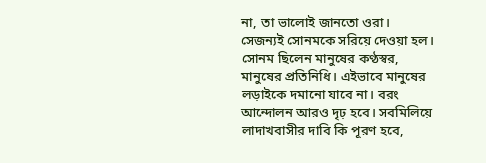না, তা ভালোই জানতো ওরা। সেজন্যই সোনমকে সরিয়ে দেওয়া হল। সোনম ছিলেন মানুষের কণ্ঠস্বর, মানুষের প্রতিনিধি। এইভাবে মানুষের লড়াইকে দমানো যাবে না। বরং আন্দোলন আরও দৃঢ় হবে। সবমিলিয়ে লাদাখবাসীর দাবি কি পূরণ হবে,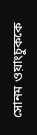সোনম ওয়াংচুককে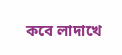কবে লাদাখে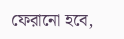ফেরানো হবে,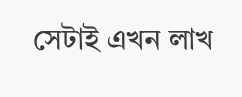সেটাই এখন লাখ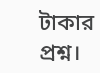টাকার প্রশ্ন।